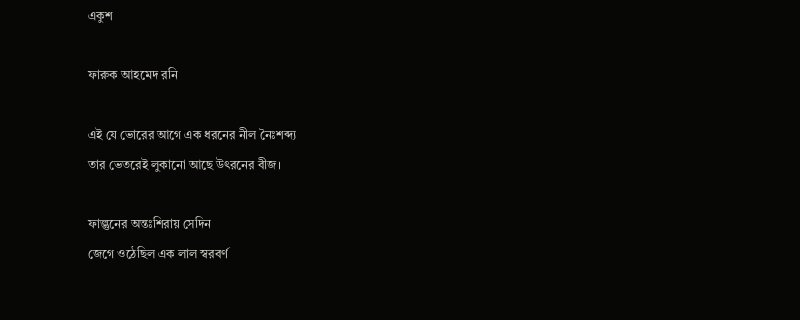একুশ

ফারুক আহমেদ রনি

এই যে ভোরের আগে এক ধরনের নীল নৈঃশব্দ্য
তার ভেতরেই লুকানো আছে উৎরনের বীজ।

ফাল্গুনের অন্তঃশিরায় সেদিন
জেগে ওঠেছিল এক লাল স্বরবর্ণ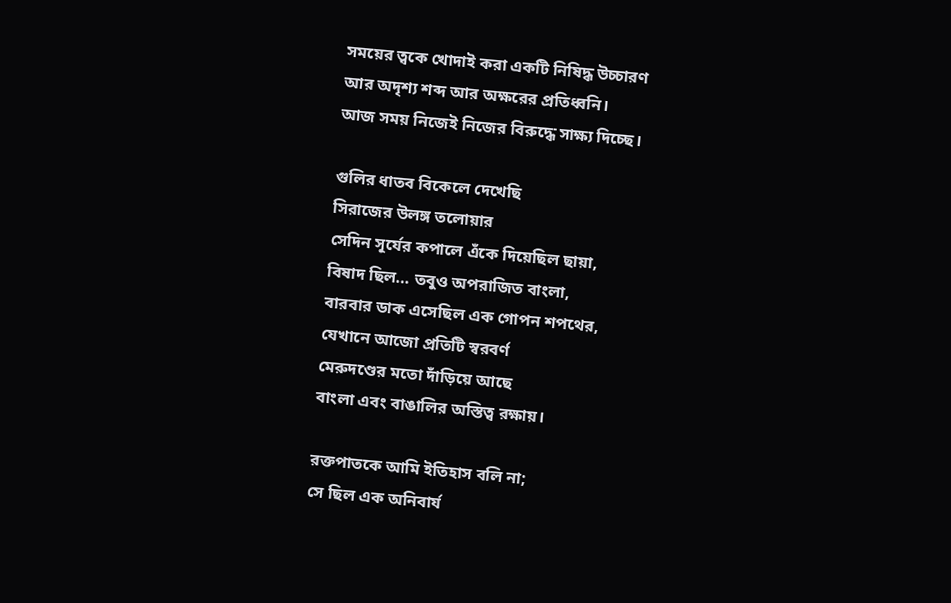সময়ের ত্বকে খোদাই করা একটি নিষিদ্ধ উচ্চারণ
আর অদৃশ্য শব্দ আর অক্ষরের প্রতিধ্বনি।
আজ সময় নিজেই নিজের বিরুদ্ধে সাক্ষ্য দিচ্ছে।

গুলির ধাতব বিকেলে দেখেছি
সিরাজের উলঙ্গ তলোয়ার
সেদিন সূর্যের কপালে এঁকে দিয়েছিল ছায়া,
বিষাদ ছিল… তবুও অপরাজিত বাংলা,
বারবার ডাক এসেছিল এক গোপন শপথের,
যেখানে আজো প্রতিটি স্বরবর্ণ
মেরুদণ্ডের মতো দাঁড়িয়ে আছে
বাংলা এবং বাঙালির অস্তিত্ব রক্ষায়।

রক্তপাতকে আমি ইতিহাস বলি না;
সে ছিল এক অনিবার্য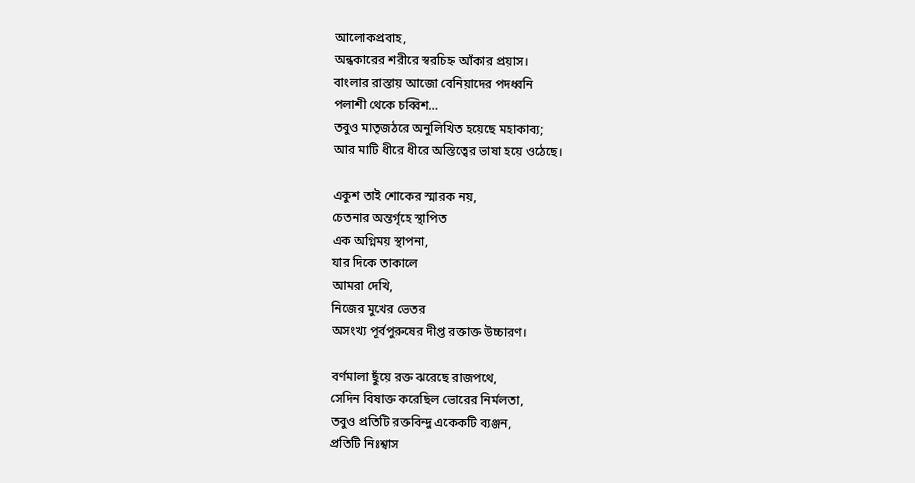আলোকপ্রবাহ,
অন্ধকারের শরীরে স্বরচিহ্ন আঁকার প্রয়াস।
বাংলার রাস্তায় আজো বেনিয়াদের পদধ্বনি
পলাশী থেকে চব্বিশ…
তবুও মাতৃজঠরে অনুলিখিত হয়েছে মহাকাব্য;
আর মাটি ধীরে ধীরে অস্তিত্বের ভাষা হয়ে ওঠেছে।

একুশ তাই শোকের স্মারক নয়,
চেতনার অন্তর্গৃহে স্থাপিত
এক অগ্নিময় স্থাপনা,
যার দিকে তাকালে
আমরা দেখি,
নিজের মুখের ভেতর
অসংখ্য পূর্বপুরুষের দীপ্ত রক্তাক্ত উচ্চারণ।

বর্ণমালা ছুঁয়ে রক্ত ঝরেছে রাজপথে,
সেদিন বিষাক্ত করেছিল ভোরের নির্মলতা,
তবুও প্রতিটি রক্তবিন্দু একেকটি ব্যঞ্জন,
প্রতিটি নিঃশ্বাস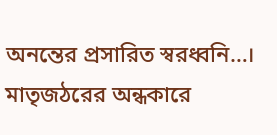অনন্তের প্রসারিত স্বরধ্বনি…।
মাতৃজঠরের অন্ধকারে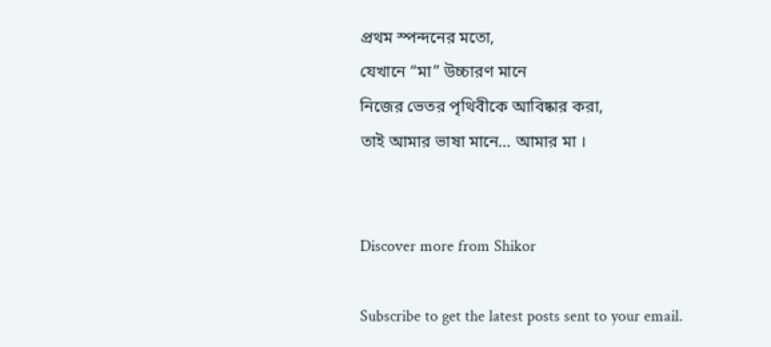প্রথম স্পন্দনের মতো,
যেখানে “মা” উচ্চারণ মানে
নিজের ভেতর পৃথিবীকে আবিষ্কার করা,
তাই আমার ভাষা মানে… আমার মা ।


Discover more from Shikor

Subscribe to get the latest posts sent to your email.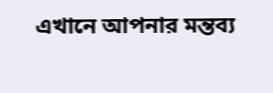এখানে আপনার মন্তব্য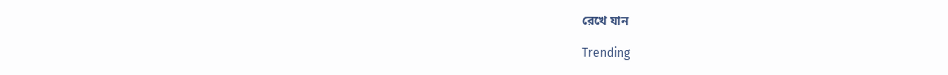রেখে যান

Trending